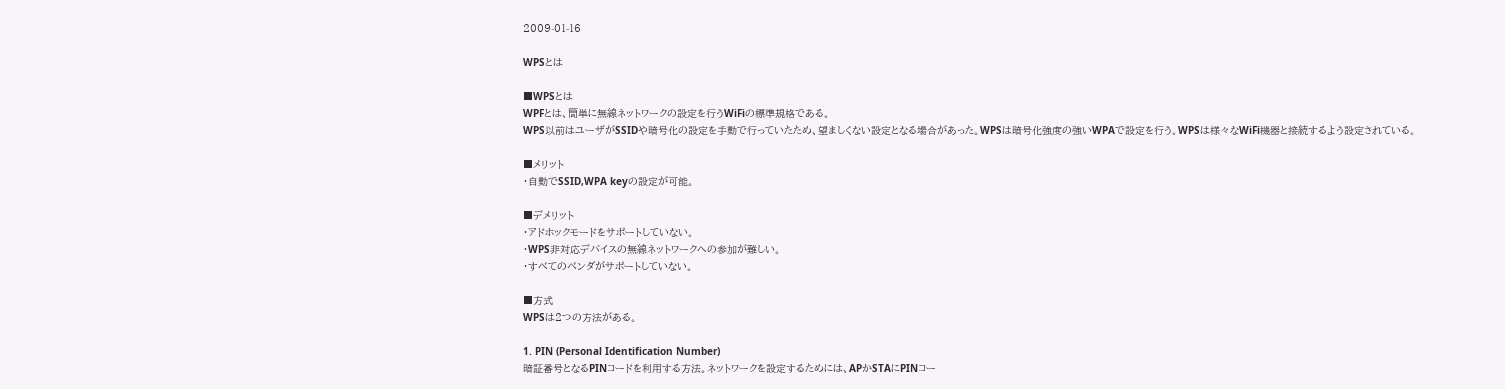2009-01-16

WPSとは

■WPSとは
WPFとは、簡単に無線ネットワークの設定を行うWiFiの標準規格である。
WPS以前はユーザがSSIDや暗号化の設定を手動で行っていたため、望ましくない設定となる場合があった。WPSは暗号化強度の強いWPAで設定を行う。WPSは様々なWiFi機器と接続するよう設定されている。

■メリット
・自動でSSID,WPA keyの設定が可能。

■デメリット
・アドホックモードをサポートしていない。
・WPS非対応デバイスの無線ネットワークへの参加が難しい。
・すべてのベンダがサポートしていない。

■方式
WPSは2つの方法がある。

1. PIN (Personal Identification Number)
暗証番号となるPINコードを利用する方法。ネットワークを設定するためには、APかSTAにPINコー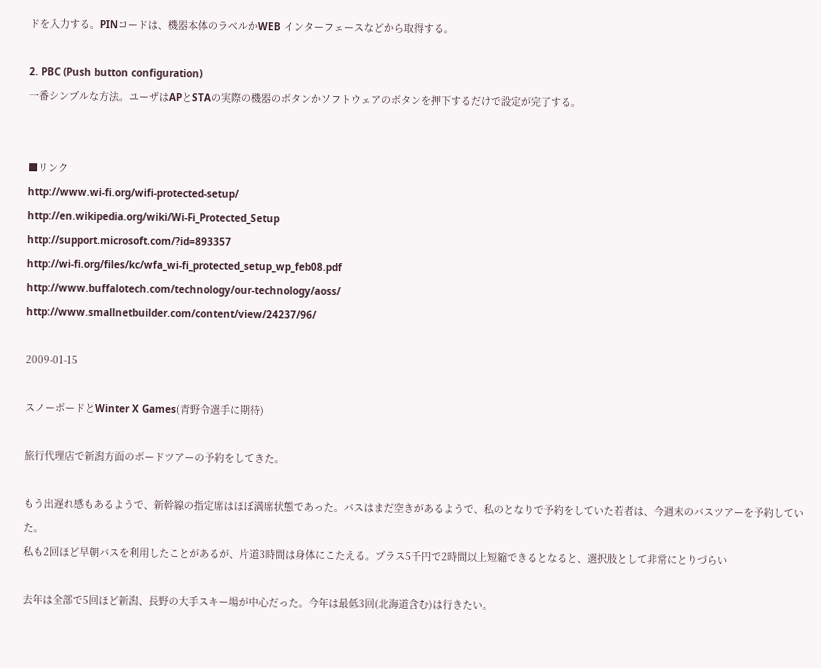ドを入力する。PINコードは、機器本体のラベルかWEB インターフェースなどから取得する。

2. PBC (Push button configuration)
一番シンプルな方法。ユーザはAPとSTAの実際の機器のボタンかソフトウェアのボタンを押下するだけで設定が完了する。


■リンク
http://www.wi-fi.org/wifi-protected-setup/
http://en.wikipedia.org/wiki/Wi-Fi_Protected_Setup
http://support.microsoft.com/?id=893357
http://wi-fi.org/files/kc/wfa_wi-fi_protected_setup_wp_feb08.pdf
http://www.buffalotech.com/technology/our-technology/aoss/
http://www.smallnetbuilder.com/content/view/24237/96/

2009-01-15

スノーボードとWinter X Games(青野令選手に期待)

旅行代理店で新潟方面のボードツアーの予約をしてきた。

もう出遅れ感もあるようで、新幹線の指定席はほぼ満席状態であった。バスはまだ空きがあるようで、私のとなりで予約をしていた若者は、今週末のバスツアーを予約していた。
私も2回ほど早朝バスを利用したことがあるが、片道3時間は身体にこたえる。プラス5千円で2時間以上短縮できるとなると、選択肢として非常にとりづらい

去年は全部で5回ほど新潟、長野の大手スキー場が中心だった。今年は最低3回(北海道含む)は行きたい。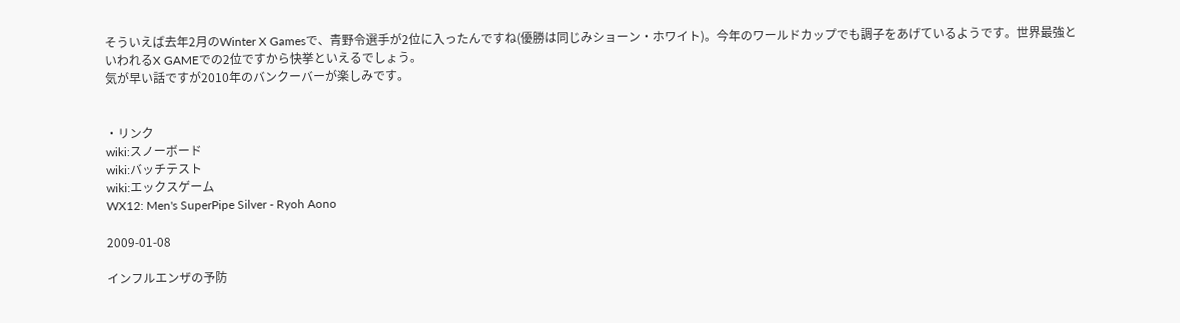そういえば去年2月のWinter X Gamesで、青野令選手が2位に入ったんですね(優勝は同じみショーン・ホワイト)。今年のワールドカップでも調子をあげているようです。世界最強といわれるX GAMEでの2位ですから快挙といえるでしょう。
気が早い話ですが2010年のバンクーバーが楽しみです。


・リンク
wiki:スノーボード
wiki:バッチテスト
wiki:エックスゲーム
WX12: Men's SuperPipe Silver - Ryoh Aono

2009-01-08

インフルエンザの予防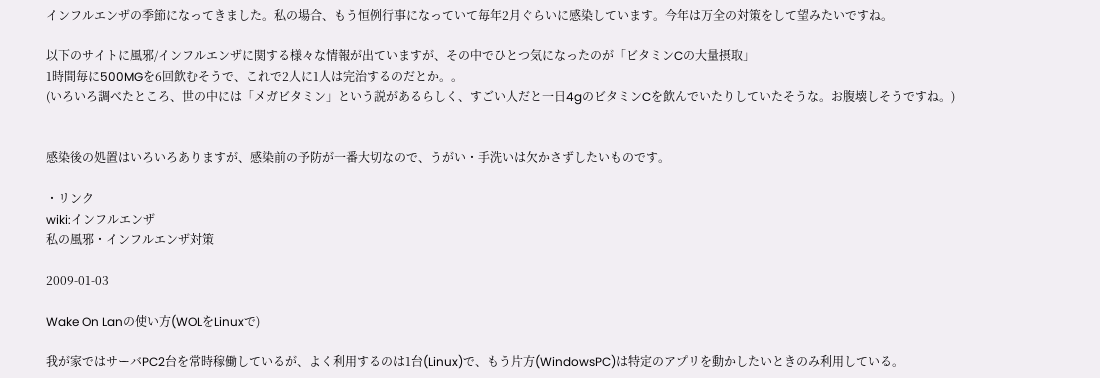インフルエンザの季節になってきました。私の場合、もう恒例行事になっていて毎年2月ぐらいに感染しています。今年は万全の対策をして望みたいですね。

以下のサイトに風邪/インフルエンザに関する様々な情報が出ていますが、その中でひとつ気になったのが「ビタミンCの大量摂取」
1時間毎に500MGを6回飲むそうで、これで2人に1人は完治するのだとか。。
(いろいろ調べたところ、世の中には「メガビタミン」という説があるらしく、すごい人だと一日4gのビタミンCを飲んでいたりしていたそうな。お腹壊しそうですね。)


感染後の処置はいろいろありますが、感染前の予防が一番大切なので、うがい・手洗いは欠かさずしたいものです。

・リンク
wiki:インフルエンザ
私の風邪・インフルエンザ対策

2009-01-03

Wake On Lanの使い方(WOLをLinuxで)

我が家ではサーバPC2台を常時稼働しているが、よく利用するのは1台(Linux)で、もう片方(WindowsPC)は特定のアプリを動かしたいときのみ利用している。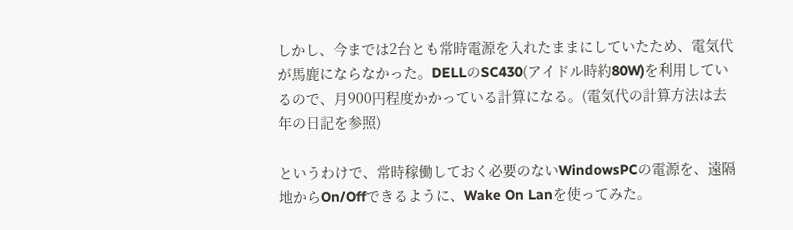しかし、今までは2台とも常時電源を入れたままにしていたため、電気代が馬鹿にならなかった。DELLのSC430(アイドル時約80W)を利用しているので、月900円程度かかっている計算になる。(電気代の計算方法は去年の日記を参照)

というわけで、常時稼働しておく必要のないWindowsPCの電源を、遠隔地からOn/Offできるように、Wake On Lanを使ってみた。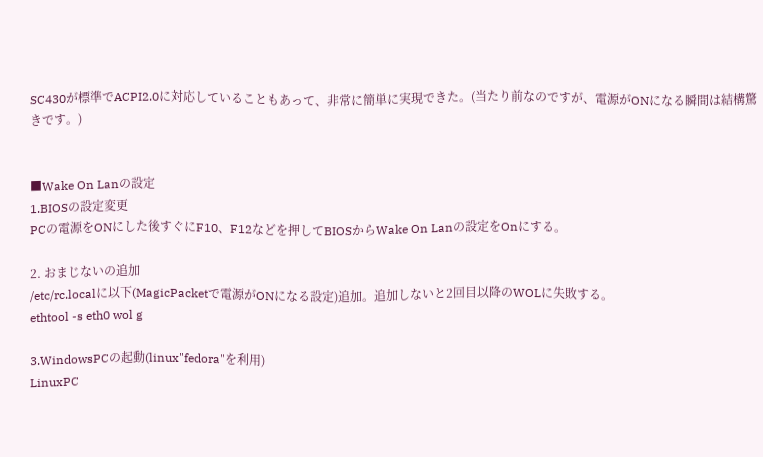SC430が標準でACPI2.0に対応していることもあって、非常に簡単に実現できた。(当たり前なのですが、電源がONになる瞬間は結構驚きです。)


■Wake On Lanの設定
1.BIOSの設定変更
PCの電源をONにした後すぐにF10、F12などを押してBIOSからWake On Lanの設定をOnにする。

2. おまじないの追加
/etc/rc.localに以下(MagicPacketで電源がONになる設定)追加。追加しないと2回目以降のWOLに失敗する。
ethtool -s eth0 wol g

3.WindowsPCの起動(linux"fedora"を利用)
LinuxPC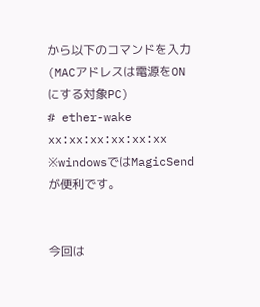から以下のコマンドを入力(MACアドレスは電源をONにする対象PC)
# ether-wake xx:xx:xx:xx:xx:xx
※windowsではMagicSendが便利です。


今回は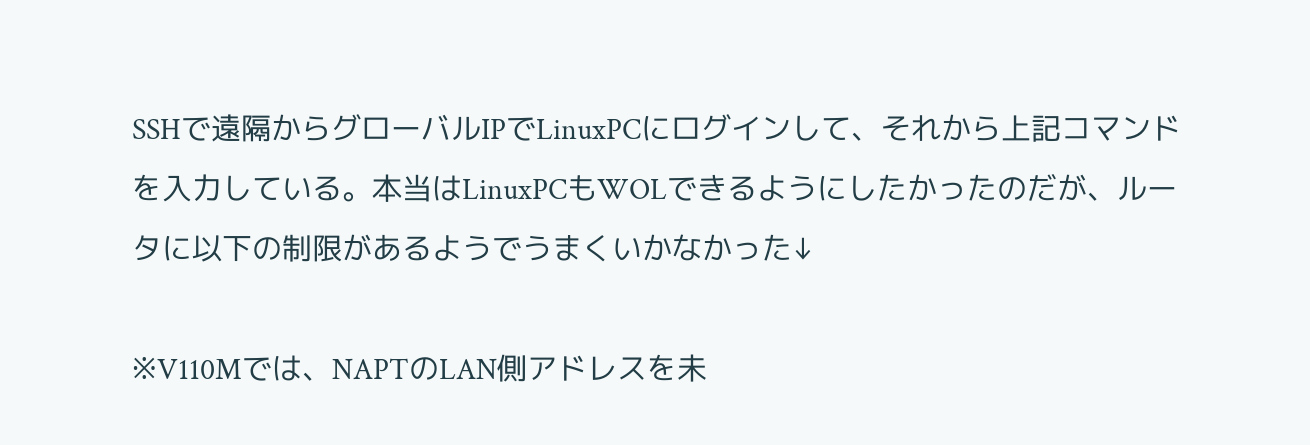SSHで遠隔からグローバルIPでLinuxPCにログインして、それから上記コマンドを入力している。本当はLinuxPCもWOLできるようにしたかったのだが、ルータに以下の制限があるようでうまくいかなかった↓

※V110Mでは、NAPTのLAN側アドレスを未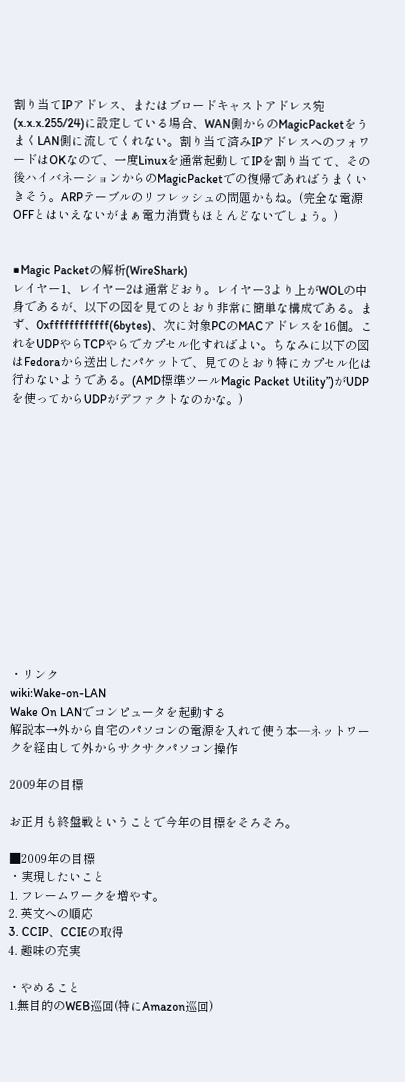割り当てIPアドレス、またはブロードキャストアドレス宛(x.x.x.255/24)に設定している場合、WAN側からのMagicPacketをうまくLAN側に流してくれない。割り当て済みIPアドレスへのフォワードはOKなので、一度Linuxを通常起動してIPを割り当てて、その後ハイバネーションからのMagicPacketでの復帰であればうまくいきそう。ARPテーブルのリフレッシュの問題かもね。(完全な電源OFFとはいえないがまぁ電力消費もほとんどないでしょう。)


■Magic Packetの解析(WireShark)
レイヤー1、レイヤー2は通常どおり。レイヤー3より上がWOLの中身であるが、以下の図を見てのとおり非常に簡単な構成である。まず、0xffffffffffff(6bytes)、次に対象PCのMACアドレスを16個。これをUDPやらTCPやらでカプセル化すればよい。ちなみに以下の図はFedoraから送出したパケットで、見てのとおり特にカプセル化は行わないようである。(AMD標準ツールMagic Packet Utility”)がUDPを使ってからUDPがデファクトなのかな。)














・リンク
wiki:Wake-on-LAN
Wake On LANでコンピュータを起動する
解説本→外から自宅のパソコンの電源を入れて使う本―ネットワークを経由して外からサクサクパソコン操作

2009年の目標

お正月も終盤戦ということで今年の目標をそろそろ。

■2009年の目標
・実現したいこと
1. フレームワークを増やす。
2. 英文への順応
3. CCIP、CCIEの取得
4. 趣味の充実

・やめること
1.無目的のWEB巡回(特にAmazon巡回)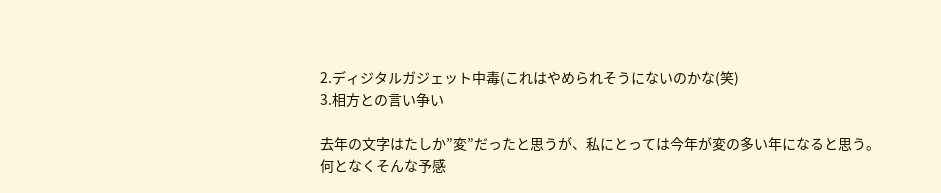2.ディジタルガジェット中毒(これはやめられそうにないのかな(笑)
3.相方との言い争い

去年の文字はたしか”変”だったと思うが、私にとっては今年が変の多い年になると思う。
何となくそんな予感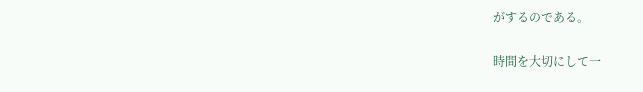がするのである。

時間を大切にして一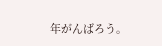年がんばろう。